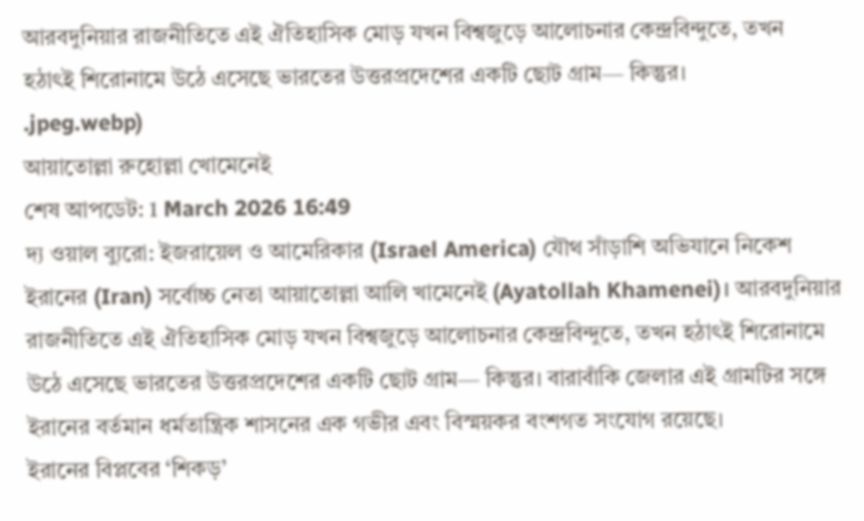আরবদুনিয়ার রাজনীতিতে এই ঐতিহাসিক মোড় যখন বিশ্বজুড়ে আলোচনার কেন্দ্রবিন্দুতে, তখন হঠাৎই শিরোনামে উঠে এসেছে ভারতের উত্তরপ্রদেশের একটি ছোট গ্রাম— কিন্তুর।
.jpeg.webp)
আয়াতোল্লা রুহোল্লা খোমেনেই
শেষ আপডেট: 1 March 2026 16:49
দ্য ওয়াল ব্যুরো: ইজরায়েল ও আমেরিকার (Israel America) যৌথ সাঁড়াশি অভিযানে নিকেশ ইরানের (Iran) সর্বোচ্চ নেতা আয়াতোল্লা আলি খামেনেই (Ayatollah Khamenei)। আরবদুনিয়ার রাজনীতিতে এই ঐতিহাসিক মোড় যখন বিশ্বজুড়ে আলোচনার কেন্দ্রবিন্দুতে, তখন হঠাৎই শিরোনামে উঠে এসেছে ভারতের উত্তরপ্রদেশের একটি ছোট গ্রাম— কিন্তুর। বারাবাঁকি জেলার এই গ্রামটির সঙ্গে ইরানের বর্তমান ধর্মতান্ত্রিক শাসনের এক গভীর এবং বিস্ময়কর বংশগত সংযোগ রয়েছে।
ইরানের বিপ্লবের ‘শিকড়’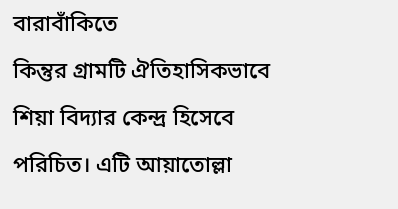বারাবাঁকিতে
কিন্তুর গ্রামটি ঐতিহাসিকভাবে শিয়া বিদ্যার কেন্দ্র হিসেবে পরিচিত। এটি আয়াতোল্লা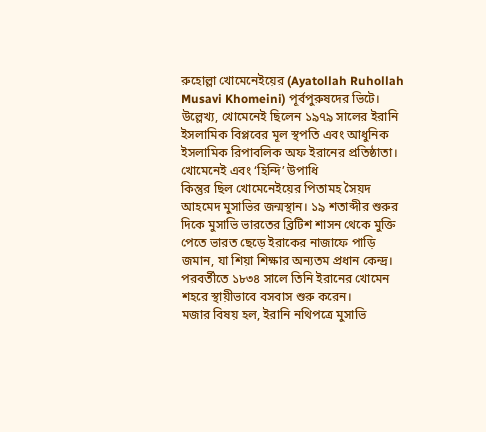রুহোল্লা খোমেনেইয়ের (Ayatollah Ruhollah Musavi Khomeini) পূর্বপুরুষদের ভিটে। উল্লেখ্য, খোমেনেই ছিলেন ১৯৭৯ সালের ইরানি ইসলামিক বিপ্লবের মূল স্থপতি এবং আধুনিক ইসলামিক রিপাবলিক অফ ইরানের প্রতিষ্ঠাতা।
খোমেনেই এবং ‘হিন্দি’ উপাধি
কিন্তুর ছিল খোমেনেইয়ের পিতামহ সৈয়দ আহমেদ মুসাভির জন্মস্থান। ১৯ শতাব্দীর শুরুর দিকে মুসাভি ভারতের ব্রিটিশ শাসন থেকে মুক্তি পেতে ভারত ছেড়ে ইরাকের নাজাফে পাড়ি জমান, যা শিয়া শিক্ষার অন্যতম প্রধান কেন্দ্র। পরবর্তীতে ১৮৩৪ সালে তিনি ইরানের খোমেন শহরে স্থায়ীভাবে বসবাস শুরু করেন।
মজার বিষয় হল, ইরানি নথিপত্রে মুসাভি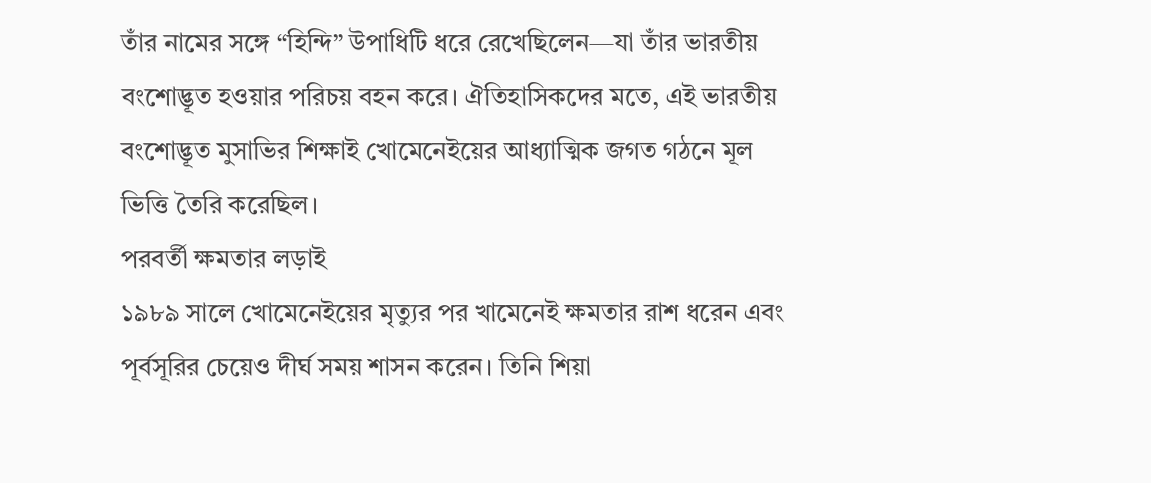তাঁর নামের সঙ্গে “হিন্দি” উপাধিটি ধরে রেখেছিলেন—যা তাঁর ভারতীয় বংশোদ্ভূত হওয়ার পরিচয় বহন করে। ঐতিহাসিকদের মতে, এই ভারতীয় বংশোদ্ভূত মুসাভির শিক্ষাই খোমেনেইয়ের আধ্যাত্মিক জগত গঠনে মূল ভিত্তি তৈরি করেছিল।
পরবর্তী ক্ষমতার লড়াই
১৯৮৯ সালে খোমেনেইয়ের মৃত্যুর পর খামেনেই ক্ষমতার রাশ ধরেন এবং পূর্বসূরির চেয়েও দীর্ঘ সময় শাসন করেন। তিনি শিয়া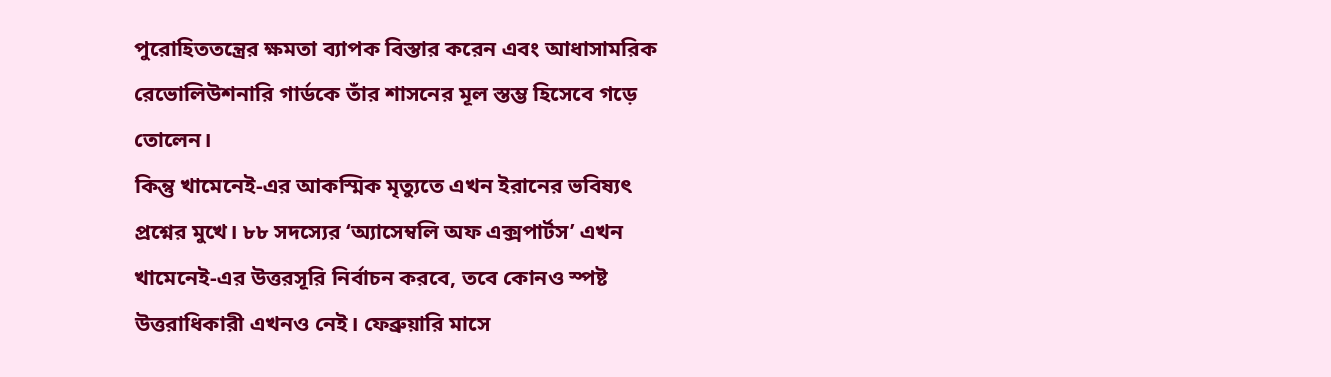পুরোহিততন্ত্রের ক্ষমতা ব্যাপক বিস্তার করেন এবং আধাসামরিক রেভোলিউশনারি গার্ডকে তাঁর শাসনের মূল স্তম্ভ হিসেবে গড়ে তোলেন।
কিন্তু খামেনেই-এর আকস্মিক মৃত্যুতে এখন ইরানের ভবিষ্যৎ প্রশ্নের মুখে। ৮৮ সদস্যের ‘অ্যাসেম্বলি অফ এক্সপার্টস’ এখন খামেনেই-এর উত্তরসূরি নির্বাচন করবে, তবে কোনও স্পষ্ট উত্তরাধিকারী এখনও নেই। ফেব্রুয়ারি মাসে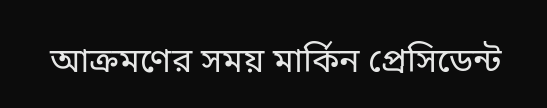আক্রমণের সময় মার্কিন প্রেসিডেন্ট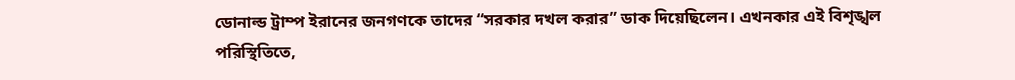ডোনাল্ড ট্রাম্প ইরানের জনগণকে তাদের “সরকার দখল করার” ডাক দিয়েছিলেন। এখনকার এই বিশৃঙ্খল পরিস্থিতিতে,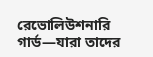রেভোলিউশনারি গার্ড—যারা তাদের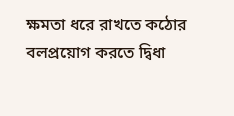ক্ষমতা ধরে রাখতে কঠোর বলপ্রয়োগ করতে দ্বিধা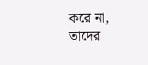করে না, তাদের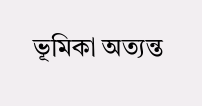ভূমিকা অত্যন্ত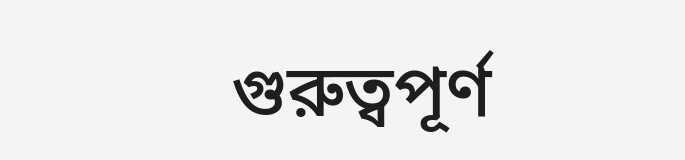গুরুত্বপূর্ণ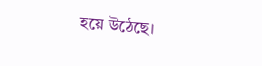হয়ে উঠেছে।